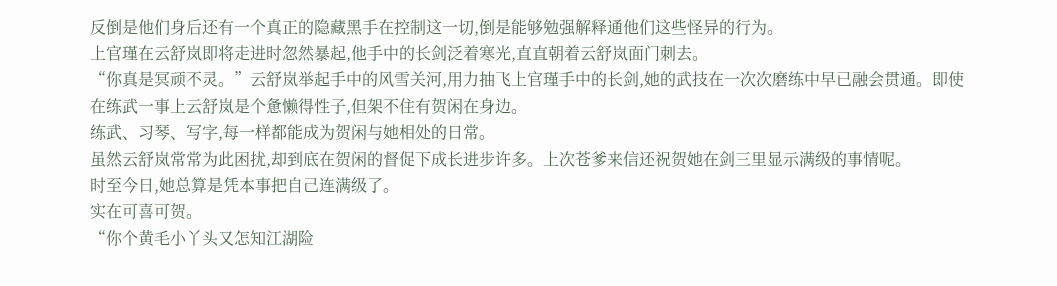反倒是他们身后还有一个真正的隐藏黑手在控制这一切,倒是能够勉强解释通他们这些怪异的行为。
上官瑾在云舒岚即将走进时忽然暴起,他手中的长剑泛着寒光,直直朝着云舒岚面门刺去。
“你真是冥顽不灵。”云舒岚举起手中的风雪关河,用力抽飞上官瑾手中的长剑,她的武技在一次次磨练中早已融会贯通。即使在练武一事上云舒岚是个惫懒得性子,但架不住有贺闲在身边。
练武、习琴、写字,每一样都能成为贺闲与她相处的日常。
虽然云舒岚常常为此困扰,却到底在贺闲的督促下成长进步许多。上次苍爹来信还祝贺她在剑三里显示满级的事情呢。
时至今日,她总算是凭本事把自己连满级了。
实在可喜可贺。
“你个黄毛小丫头又怎知江湖险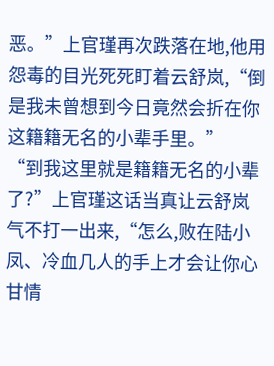恶。”上官瑾再次跌落在地,他用怨毒的目光死死盯着云舒岚,“倒是我未曾想到今日竟然会折在你这籍籍无名的小辈手里。”
“到我这里就是籍籍无名的小辈了?”上官瑾这话当真让云舒岚气不打一出来,“怎么,败在陆小凤、冷血几人的手上才会让你心甘情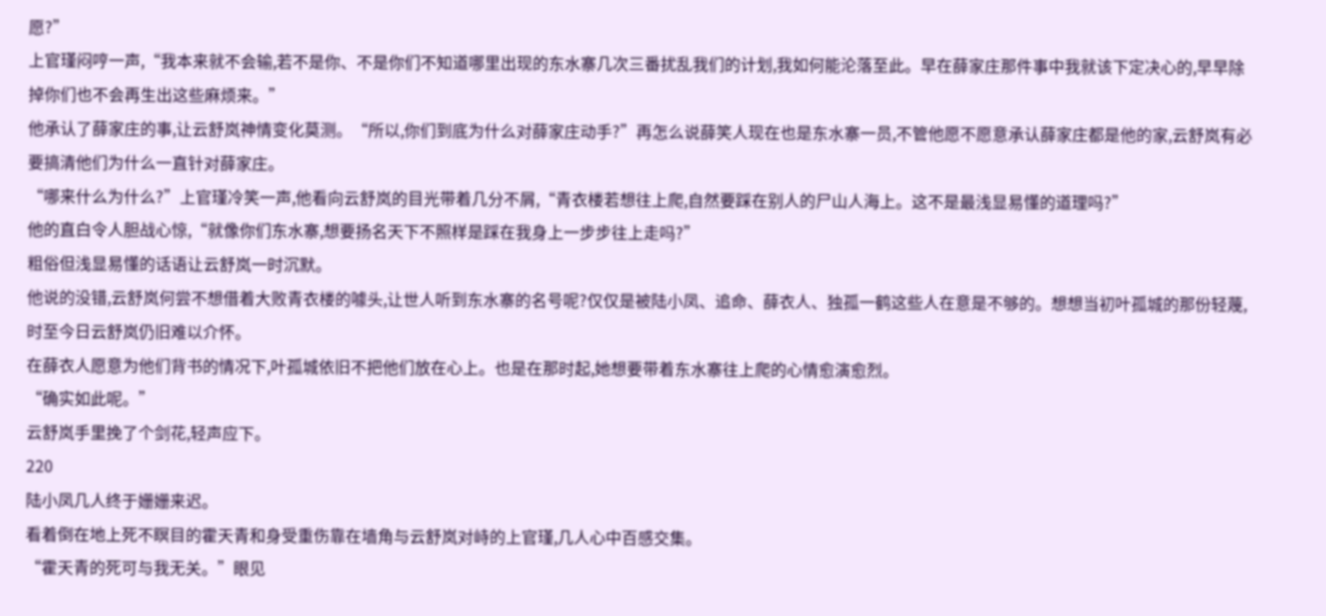愿?”
上官瑾闷哼一声,“我本来就不会输,若不是你、不是你们不知道哪里出现的东水寨几次三番扰乱我们的计划,我如何能沦落至此。早在薛家庄那件事中我就该下定决心的,早早除掉你们也不会再生出这些麻烦来。”
他承认了薛家庄的事,让云舒岚神情变化莫测。“所以,你们到底为什么对薛家庄动手?”再怎么说薛笑人现在也是东水寨一员,不管他愿不愿意承认薛家庄都是他的家,云舒岚有必要搞清他们为什么一直针对薛家庄。
“哪来什么为什么?”上官瑾冷笑一声,他看向云舒岚的目光带着几分不屑,“青衣楼若想往上爬,自然要踩在别人的尸山人海上。这不是最浅显易懂的道理吗?”
他的直白令人胆战心惊,“就像你们东水寨,想要扬名天下不照样是踩在我身上一步步往上走吗?”
粗俗但浅显易懂的话语让云舒岚一时沉默。
他说的没错,云舒岚何尝不想借着大败青衣楼的噱头,让世人听到东水寨的名号呢?仅仅是被陆小凤、追命、薛衣人、独孤一鹤这些人在意是不够的。想想当初叶孤城的那份轻蔑,时至今日云舒岚仍旧难以介怀。
在薛衣人愿意为他们背书的情况下,叶孤城依旧不把他们放在心上。也是在那时起,她想要带着东水寨往上爬的心情愈演愈烈。
“确实如此呢。”
云舒岚手里挽了个剑花,轻声应下。
220
陆小凤几人终于姗姗来迟。
看着倒在地上死不瞑目的霍天青和身受重伤靠在墙角与云舒岚对峙的上官瑾,几人心中百感交集。
“霍天青的死可与我无关。”眼见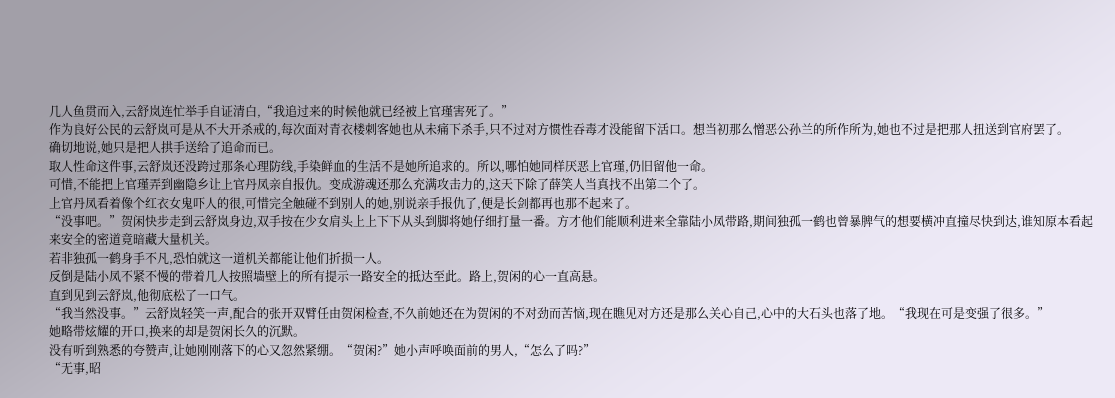几人鱼贯而入,云舒岚连忙举手自证清白,“我追过来的时候他就已经被上官瑾害死了。”
作为良好公民的云舒岚可是从不大开杀戒的,每次面对青衣楼刺客她也从未痛下杀手,只不过对方惯性吞毒才没能留下活口。想当初那么憎恶公孙兰的所作所为,她也不过是把那人扭送到官府罢了。
确切地说,她只是把人拱手送给了追命而已。
取人性命这件事,云舒岚还没跨过那条心理防线,手染鲜血的生活不是她所追求的。所以,哪怕她同样厌恶上官瑾,仍旧留他一命。
可惜,不能把上官瑾弄到幽隐乡让上官丹凤亲自报仇。变成游魂还那么充满攻击力的,这天下除了薛笑人当真找不出第二个了。
上官丹凤看着像个红衣女鬼吓人的很,可惜完全触碰不到别人的她,别说亲手报仇了,便是长剑都再也那不起来了。
“没事吧。”贺闲快步走到云舒岚身边,双手按在少女肩头上上下下从头到脚将她仔细打量一番。方才他们能顺利进来全靠陆小凤带路,期间独孤一鹤也曾暴脾气的想要横冲直撞尽快到达,谁知原本看起来安全的密道竟暗藏大量机关。
若非独孤一鹤身手不凡,恐怕就这一道机关都能让他们折损一人。
反倒是陆小凤不紧不慢的带着几人按照墙壁上的所有提示一路安全的抵达至此。路上,贺闲的心一直高悬。
直到见到云舒岚,他彻底松了一口气。
“我当然没事。”云舒岚轻笑一声,配合的张开双臂任由贺闲检查,不久前她还在为贺闲的不对劲而苦恼,现在瞧见对方还是那么关心自己,心中的大石头也落了地。“我现在可是变强了很多。”
她略带炫耀的开口,换来的却是贺闲长久的沉默。
没有听到熟悉的夸赞声,让她刚刚落下的心又忽然紧绷。“贺闲?”她小声呼唤面前的男人,“怎么了吗?”
“无事,昭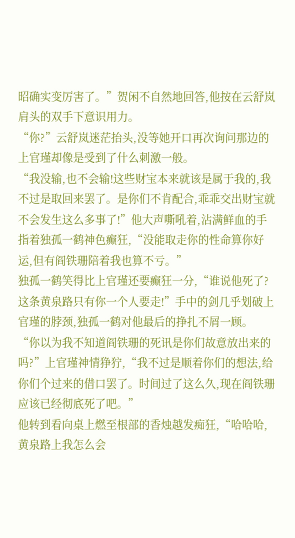昭确实变厉害了。”贺闲不自然地回答,他按在云舒岚肩头的双手下意识用力。
“你?”云舒岚迷茫抬头,没等她开口再次询问那边的上官瑾却像是受到了什么刺激一般。
“我没输,也不会输!这些财宝本来就该是属于我的,我不过是取回来罢了。是你们不肯配合,乖乖交出财宝就不会发生这么多事了!”他大声嘶吼着,沾满鲜血的手指着独孤一鹤神色癫狂,“没能取走你的性命算你好运,但有阎铁珊陪着我也算不亏。”
独孤一鹤笑得比上官瑾还要癫狂一分,“谁说他死了?这条黄泉路只有你一个人要走!”手中的剑几乎划破上官瑾的脖颈,独孤一鹤对他最后的挣扎不屑一顾。
“你以为我不知道阎铁珊的死讯是你们故意放出来的吗?”上官瑾神情狰狞,“我不过是顺着你们的想法,给你们个过来的借口罢了。时间过了这么久,现在阎铁珊应该已经彻底死了吧。”
他转到看向桌上燃至根部的香烛越发痴狂,“哈哈哈,黄泉路上我怎么会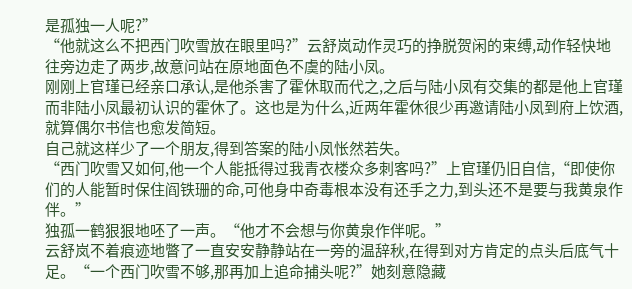是孤独一人呢?”
“他就这么不把西门吹雪放在眼里吗?”云舒岚动作灵巧的挣脱贺闲的束缚,动作轻快地往旁边走了两步,故意问站在原地面色不虞的陆小凤。
刚刚上官瑾已经亲口承认,是他杀害了霍休取而代之,之后与陆小凤有交集的都是他上官瑾而非陆小凤最初认识的霍休了。这也是为什么,近两年霍休很少再邀请陆小凤到府上饮酒,就算偶尔书信也愈发简短。
自己就这样少了一个朋友,得到答案的陆小凤怅然若失。
“西门吹雪又如何,他一个人能抵得过我青衣楼众多刺客吗?”上官瑾仍旧自信,“即使你们的人能暂时保住阎铁珊的命,可他身中奇毒根本没有还手之力,到头还不是要与我黄泉作伴。”
独孤一鹤狠狠地呸了一声。“他才不会想与你黄泉作伴呢。”
云舒岚不着痕迹地瞥了一直安安静静站在一旁的温辞秋,在得到对方肯定的点头后底气十足。“一个西门吹雪不够,那再加上追命捕头呢?”她刻意隐藏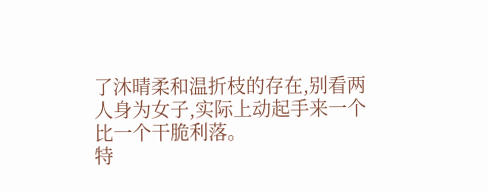了沐晴柔和温折枝的存在,别看两人身为女子,实际上动起手来一个比一个干脆利落。
特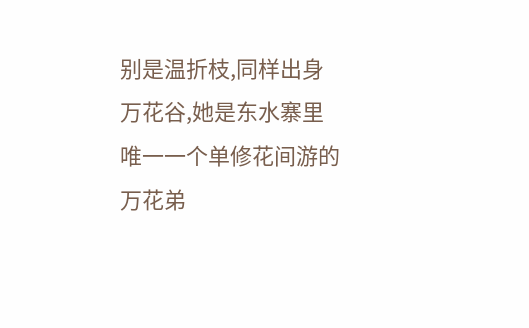别是温折枝,同样出身万花谷,她是东水寨里唯一一个单修花间游的万花弟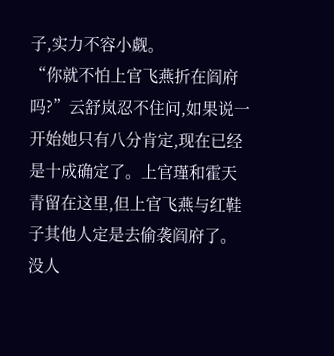子,实力不容小觑。
“你就不怕上官飞燕折在阎府吗?”云舒岚忍不住问,如果说一开始她只有八分肯定,现在已经是十成确定了。上官瑾和霍天青留在这里,但上官飞燕与红鞋子其他人定是去偷袭阎府了。
没人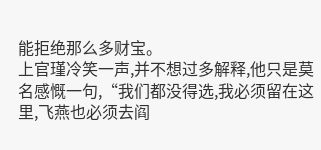能拒绝那么多财宝。
上官瑾冷笑一声,并不想过多解释,他只是莫名感慨一句,“我们都没得选,我必须留在这里,飞燕也必须去阎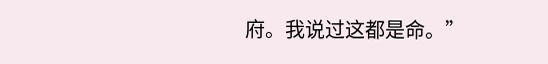府。我说过这都是命。”